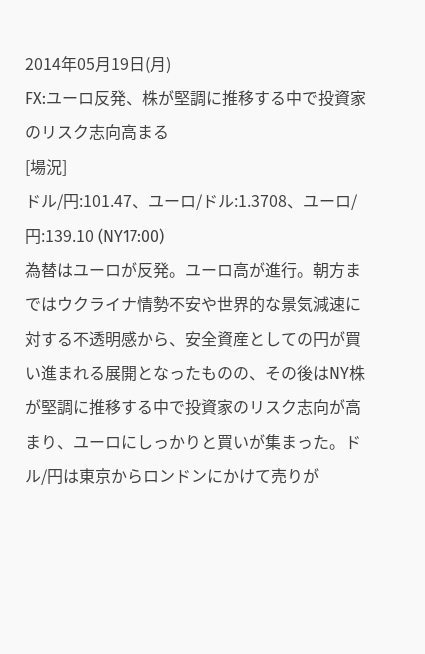2014年05月19日(月)
FX:ユーロ反発、株が堅調に推移する中で投資家のリスク志向高まる
[場況]
ドル/円:101.47、ユーロ/ドル:1.3708、ユーロ/円:139.10 (NY17:00)
為替はユーロが反発。ユーロ高が進行。朝方まではウクライナ情勢不安や世界的な景気減速に対する不透明感から、安全資産としての円が買い進まれる展開となったものの、その後はNY株が堅調に推移する中で投資家のリスク志向が高まり、ユーロにしっかりと買いが集まった。ドル/円は東京からロンドンにかけて売りが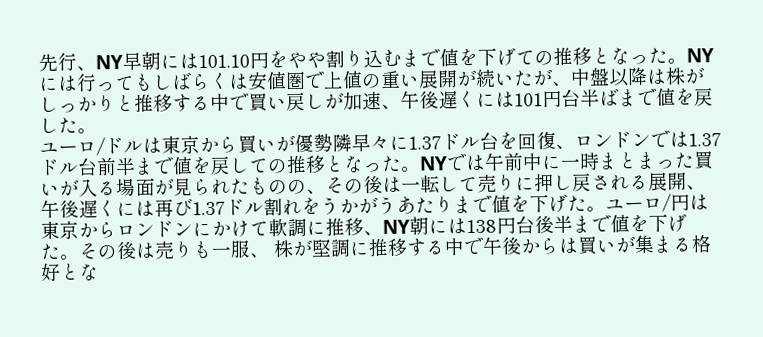先行、NY早朝には101.10円をやや割り込むまで値を下げての推移となった。NYには行ってもしばらくは安値圏で上値の重い展開が続いたが、中盤以降は株がしっかりと推移する中で買い戻しが加速、午後遅くには101円台半ばまで値を戻した。
ユーロ/ドルは東京から買いが優勢隣早々に1.37ドル台を回復、ロンドンでは1.37ドル台前半まで値を戻しての推移となった。NYでは午前中に一時まとまった買いが入る場面が見られたものの、その後は一転して売りに押し戻される展開、午後遅くには再び1.37ドル割れをうかがうあたりまで値を下げた。ユーロ/円は東京からロンドンにかけて軟調に推移、NY朝には138円台後半まで値を下げた。その後は売りも一服、 株が堅調に推移する中で午後からは買いが集まる格好とな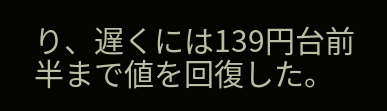り、遅くには139円台前半まで値を回復した。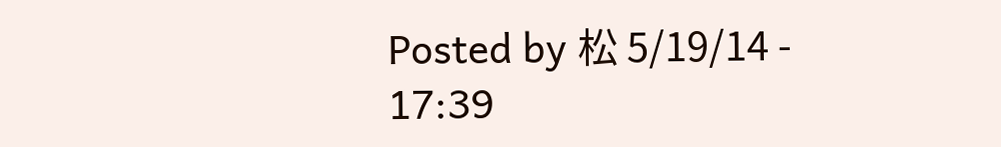Posted by 松 5/19/14 - 17:39